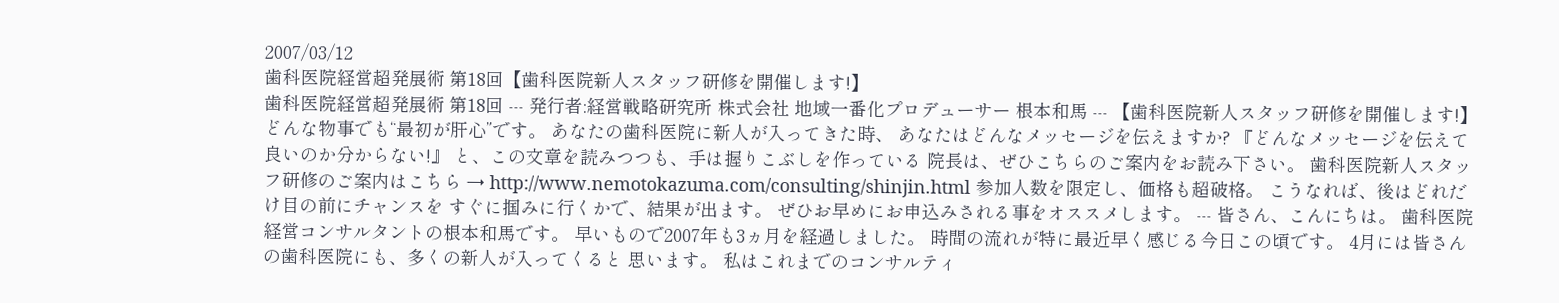2007/03/12
歯科医院経営超発展術 第18回【歯科医院新人スタッフ研修を開催します!】
歯科医院経営超発展術 第18回 --- 発行者:経営戦略研究所 株式会社 地域一番化プロデューサー 根本和馬 --- 【歯科医院新人スタッフ研修を開催します!】 どんな物事でも“最初が肝心”です。 あなたの歯科医院に新人が入ってきた時、 あなたはどんなメッセージを伝えますか? 『どんなメッセージを伝えて良いのか分からない!』 と、この文章を読みつつも、手は握りこぶしを作っている 院長は、ぜひこちらのご案内をお読み下さい。 歯科医院新人スタッフ研修のご案内はこちら → http://www.nemotokazuma.com/consulting/shinjin.html 参加人数を限定し、価格も超破格。 こうなれば、後はどれだけ目の前にチャンスを すぐに掴みに行くかで、結果が出ます。 ぜひお早めにお申込みされる事をオススメします。 --- 皆さん、こんにちは。 歯科医院経営コンサルタントの根本和馬です。 早いもので2007年も3ヵ月を経過しました。 時間の流れが特に最近早く感じる今日この頃です。 4月には皆さんの歯科医院にも、多くの新人が入ってくると 思います。 私はこれまでのコンサルティ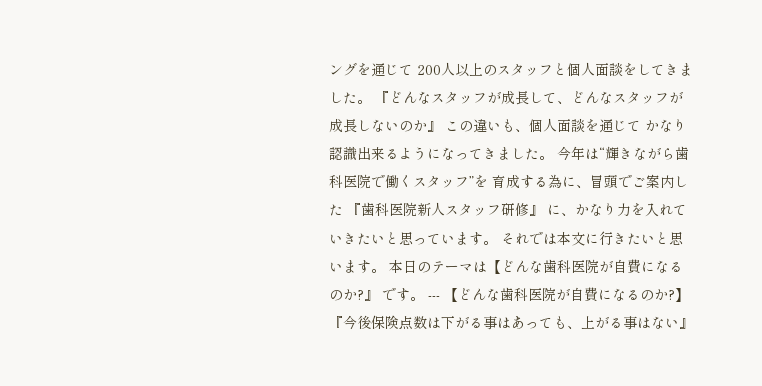ングを通じて 200人以上のスタッフと個人面談をしてきました。 『どんなスタッフが成長して、どんなスタッフが成長しないのか』 この違いも、個人面談を通じて かなり認識出来るようになってきました。 今年は“輝きながら歯科医院で働くスタッフ”を 育成する為に、冒頭でご案内した 『歯科医院新人スタッフ研修』 に、かなり力を入れていきたいと思っています。 それでは本文に行きたいと思います。 本日のテーマは【どんな歯科医院が自費になるのか?』 です。 --- 【どんな歯科医院が自費になるのか?】 『今後保険点数は下がる事はあっても、上がる事はない』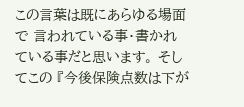この言葉は既にあらゆる場面で 言われている事・書かれている事だと思います。 そしてこの 『今後保険点数は下が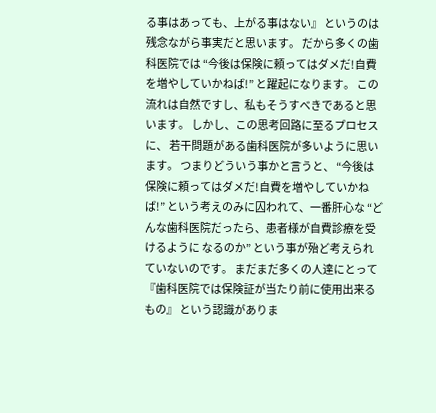る事はあっても、上がる事はない』 というのは残念ながら事実だと思います。 だから多くの歯科医院では “今後は保険に頼ってはダメだ!自費を増やしていかねば!” と躍起になります。 この流れは自然ですし、私もそうすべきであると思います。 しかし、この思考回路に至るプロセスに、 若干問題がある歯科医院が多いように思います。 つまりどういう事かと言うと、 “今後は保険に頼ってはダメだ!自費を増やしていかねば!” という考えのみに囚われて、一番肝心な “どんな歯科医院だったら、患者様が自費診療を受けるように なるのか” という事が殆ど考えられていないのです。 まだまだ多くの人達にとって 『歯科医院では保険証が当たり前に使用出来るもの』 という認識がありま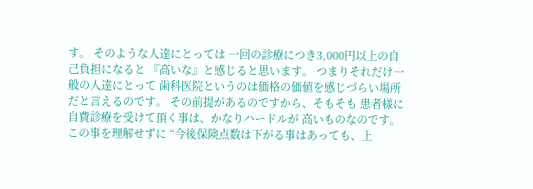す。 そのような人達にとっては 一回の診療につき3,000円以上の自己負担になると 『高いな』と感じると思います。 つまりそれだけ一般の人達にとって 歯科医院というのは価格の価値を感じづらい場所だと言えるのです。 その前提があるのですから、そもそも 患者様に自費診療を受けて頂く事は、かなりハードルが 高いものなのです。 この事を理解せずに “今後保険点数は下がる事はあっても、上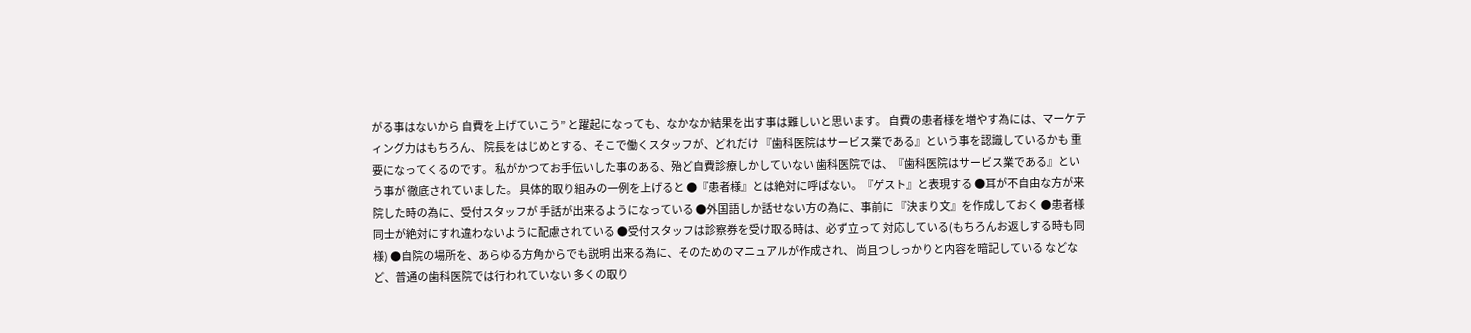がる事はないから 自費を上げていこう” と躍起になっても、なかなか結果を出す事は難しいと思います。 自費の患者様を増やす為には、マーケティング力はもちろん、 院長をはじめとする、そこで働くスタッフが、どれだけ 『歯科医院はサービス業である』という事を認識しているかも 重要になってくるのです。 私がかつてお手伝いした事のある、殆ど自費診療しかしていない 歯科医院では、『歯科医院はサービス業である』という事が 徹底されていました。 具体的取り組みの一例を上げると ●『患者様』とは絶対に呼ばない。『ゲスト』と表現する ●耳が不自由な方が来院した時の為に、受付スタッフが 手話が出来るようになっている ●外国語しか話せない方の為に、事前に 『決まり文』を作成しておく ●患者様同士が絶対にすれ違わないように配慮されている ●受付スタッフは診察券を受け取る時は、必ず立って 対応している(もちろんお返しする時も同様) ●自院の場所を、あらゆる方角からでも説明 出来る為に、そのためのマニュアルが作成され、 尚且つしっかりと内容を暗記している などなど、普通の歯科医院では行われていない 多くの取り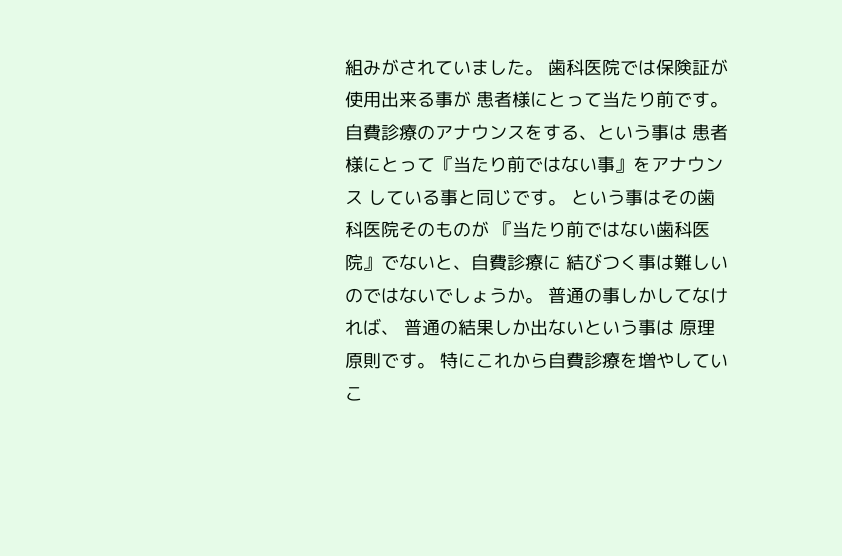組みがされていました。 歯科医院では保険証が使用出来る事が 患者様にとって当たり前です。 自費診療のアナウンスをする、という事は 患者様にとって『当たり前ではない事』をアナウンス している事と同じです。 という事はその歯科医院そのものが 『当たり前ではない歯科医院』でないと、自費診療に 結びつく事は難しいのではないでしょうか。 普通の事しかしてなければ、 普通の結果しか出ないという事は 原理原則です。 特にこれから自費診療を増やしていこ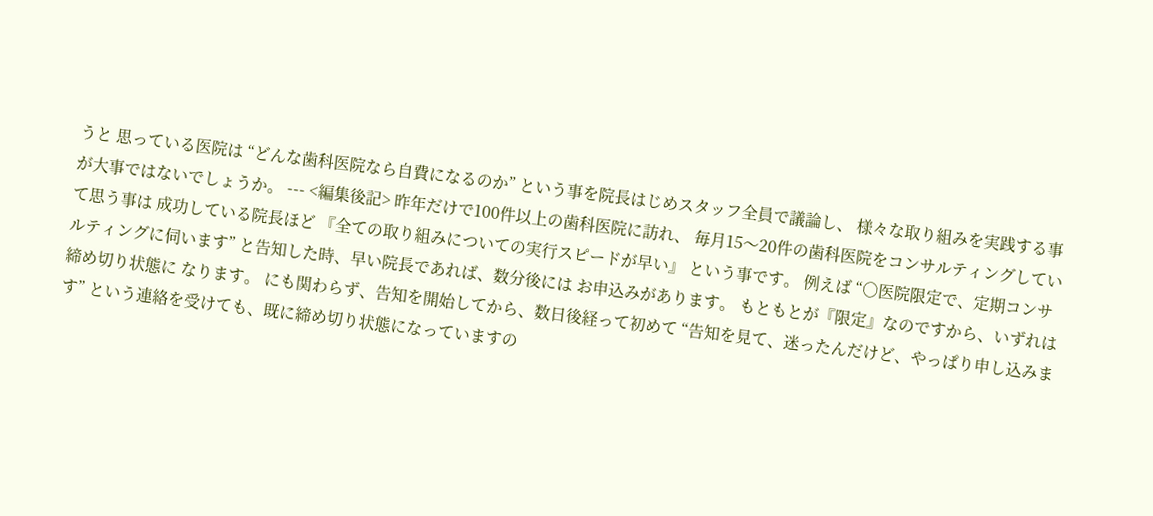うと 思っている医院は “どんな歯科医院なら自費になるのか” という事を院長はじめスタッフ全員で議論し、 様々な取り組みを実践する事が大事ではないでしょうか。 --- <編集後記> 昨年だけで100件以上の歯科医院に訪れ、 毎月15〜20件の歯科医院をコンサルティングしていて思う事は 成功している院長ほど 『全ての取り組みについての実行スピードが早い』 という事です。 例えば “○医院限定で、定期コンサルティングに伺います” と告知した時、早い院長であれば、数分後には お申込みがあります。 もともとが『限定』なのですから、いずれは締め切り状態に なります。 にも関わらず、告知を開始してから、数日後経って初めて “告知を見て、迷ったんだけど、やっぱり申し込みます” という連絡を受けても、既に締め切り状態になっていますの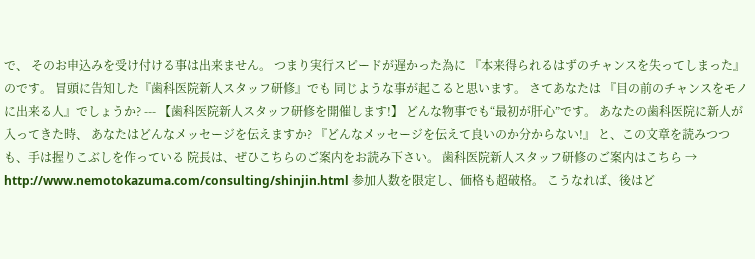で、 そのお申込みを受け付ける事は出来ません。 つまり実行スピードが遅かった為に 『本来得られるはずのチャンスを失ってしまった』のです。 冒頭に告知した『歯科医院新人スタッフ研修』でも 同じような事が起こると思います。 さてあなたは 『目の前のチャンスをモノに出来る人』でしょうか? --- 【歯科医院新人スタッフ研修を開催します!】 どんな物事でも“最初が肝心”です。 あなたの歯科医院に新人が入ってきた時、 あなたはどんなメッセージを伝えますか? 『どんなメッセージを伝えて良いのか分からない!』 と、この文章を読みつつも、手は握りこぶしを作っている 院長は、ぜひこちらのご案内をお読み下さい。 歯科医院新人スタッフ研修のご案内はこちら → http://www.nemotokazuma.com/consulting/shinjin.html 参加人数を限定し、価格も超破格。 こうなれば、後はど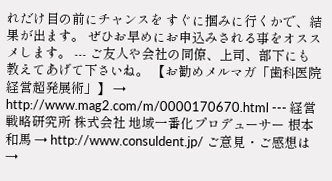れだけ目の前にチャンスを すぐに掴みに行くかで、結果が出ます。 ぜひお早めにお申込みされる事をオススメします。 --- ご友人や会社の同僚、上司、部下にも教えてあげて下さいね。 【お勧めメルマガ「歯科医院経営超発展術」】 → http://www.mag2.com/m/0000170670.html --- 経営戦略研究所 株式会社 地域一番化プロデューサー 根本和馬 → http://www.consuldent.jp/ ご意見・ご感想は →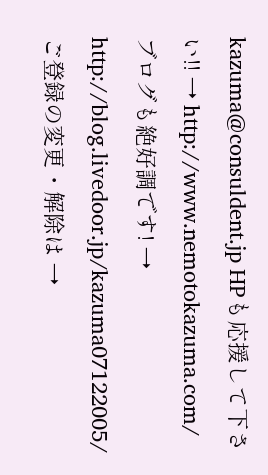kazuma@consuldent.jp HPも応援して下さい!! → http://www.nemotokazuma.com/ ブログも絶好調です! → http://blog.livedoor.jp/kazuma07122005/ ご登録の変更・解除は →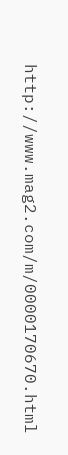http://www.mag2.com/m/0000170670.html